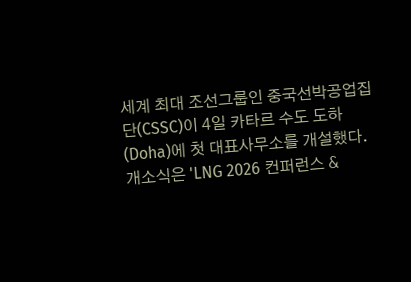세계 최대 조선그룹인 중국선박공업집단(CSSC)이 4일 카타르 수도 도하(Doha)에 첫 대표사무소를 개설했다.
개소식은 'LNG 2026 컨퍼런스 &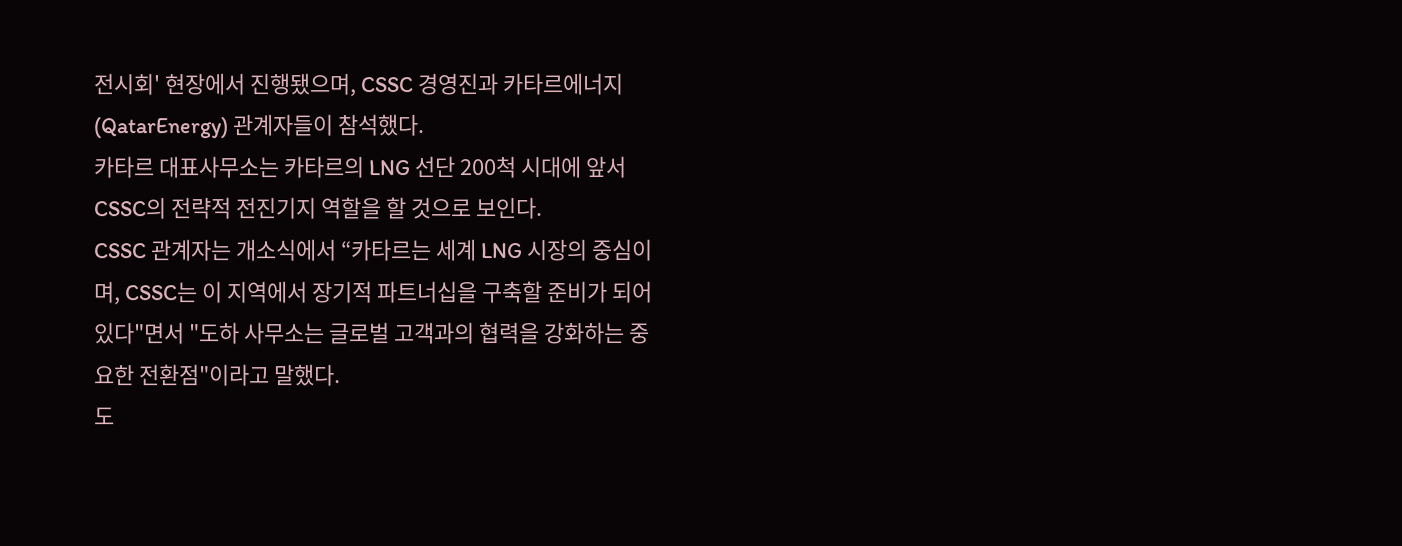전시회' 현장에서 진행됐으며, CSSC 경영진과 카타르에너지(QatarEnergy) 관계자들이 참석했다.
카타르 대표사무소는 카타르의 LNG 선단 200척 시대에 앞서 CSSC의 전략적 전진기지 역할을 할 것으로 보인다.
CSSC 관계자는 개소식에서 “카타르는 세계 LNG 시장의 중심이며, CSSC는 이 지역에서 장기적 파트너십을 구축할 준비가 되어 있다"면서 "도하 사무소는 글로벌 고객과의 협력을 강화하는 중요한 전환점"이라고 말했다.
도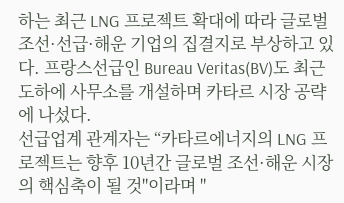하는 최근 LNG 프로젝트 확대에 따라 글로벌 조선·선급·해운 기업의 집결지로 부상하고 있다. 프랑스선급인 Bureau Veritas(BV)도 최근 도하에 사무소를 개설하며 카타르 시장 공략에 나섰다.
선급업계 관계자는 “카타르에너지의 LNG 프로젝트는 향후 10년간 글로벌 조선·해운 시장의 핵심축이 될 것"이라며 "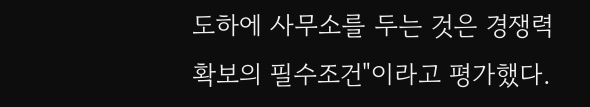도하에 사무소를 두는 것은 경쟁력 확보의 필수조건"이라고 평가했다.